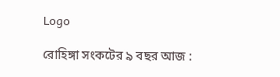Logo

রোহিঙ্গা সংকটের ৯ বছর আজ :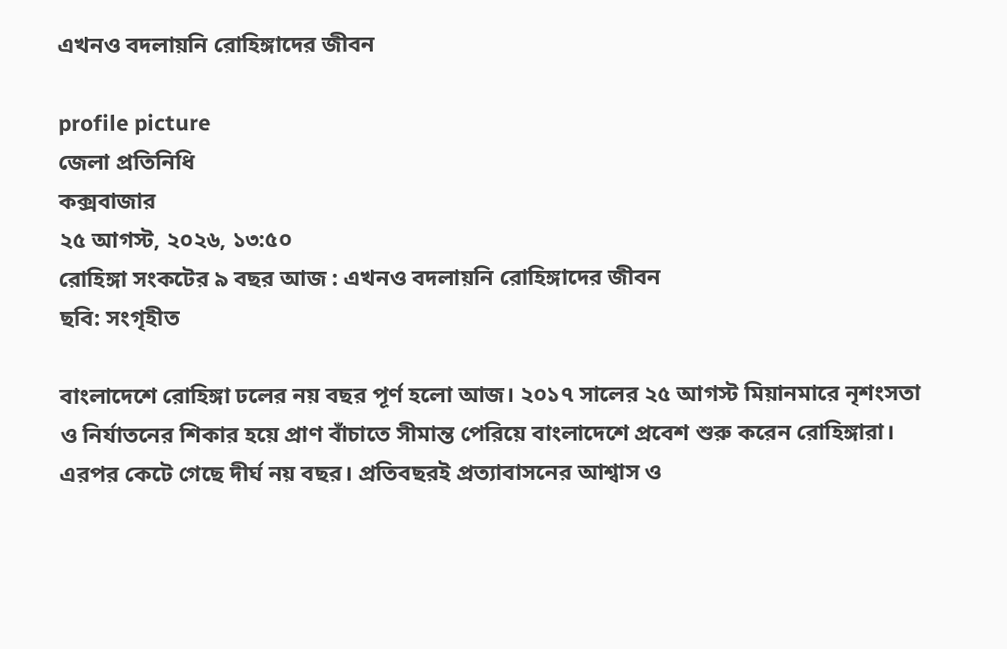এখনও বদলায়নি রোহিঙ্গাদের জীবন

profile picture
জেলা প্রতিনিধি
কক্সবাজার
২৫ আগস্ট, ২০২৬, ১৩:৫০
রোহিঙ্গা সংকটের ৯ বছর আজ : এখনও বদলায়নি রোহিঙ্গাদের জীবন
ছবি: সংগৃহীত

বাংলাদেশে রোহিঙ্গা ঢলের নয় বছর পূর্ণ হলো আজ। ২০১৭ সালের ২৫ আগস্ট মিয়ানমারে নৃশংসতা ও নির্যাতনের শিকার হয়ে প্রাণ বাঁচাতে সীমান্ত পেরিয়ে বাংলাদেশে প্রবেশ শুরু করেন রোহিঙ্গারা। এরপর কেটে গেছে দীর্ঘ নয় বছর। প্রতিবছরই প্রত্যাবাসনের আশ্বাস ও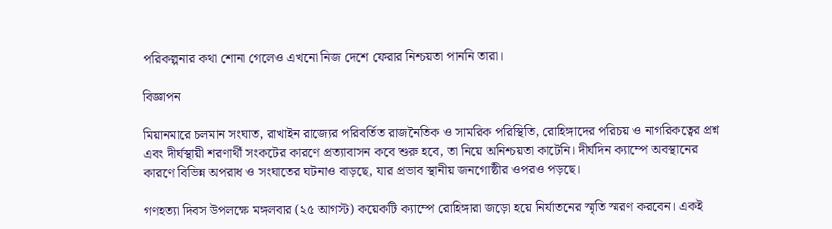পরিকল্পনার কথা শোনা গেলেও এখনো নিজ দেশে ফেরার নিশ্চয়তা পাননি তারা।

বিজ্ঞাপন

মিয়ানমারে চলমান সংঘাত, রাখাইন রাজ্যের পরিবর্তিত রাজনৈতিক ও সামরিক পরিস্থিতি, রোহিঙ্গাদের পরিচয় ও নাগরিকত্বের প্রশ্ন এবং দীর্ঘস্থায়ী শরণার্থী সংকটের কারণে প্রত্যাবাসন কবে শুরু হবে, তা নিয়ে অনিশ্চয়তা কাটেনি। দীর্ঘদিন ক্যাম্পে অবস্থানের কারণে বিভিন্ন অপরাধ ও সংঘাতের ঘটনাও বাড়ছে, যার প্রভাব স্থানীয় জনগোষ্ঠীর ওপরও পড়ছে।

গণহত্যা দিবস উপলক্ষে মঙ্গলবার (২৫ আগস্ট) কয়েকটি ক্যাম্পে রোহিঙ্গারা জড়ো হয়ে নির্যাতনের স্মৃতি স্মরণ করবেন। একই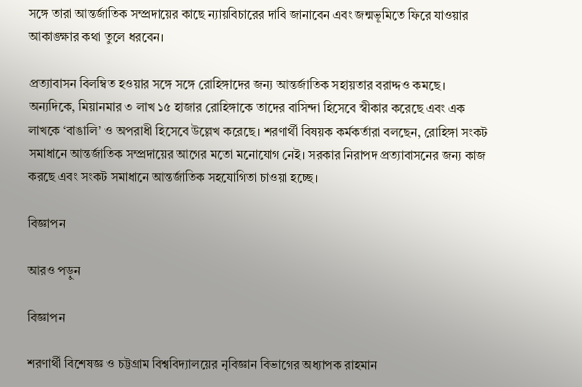সঙ্গে তারা আন্তর্জাতিক সম্প্রদায়ের কাছে ন্যায়বিচারের দাবি জানাবেন এবং জন্মভূমিতে ফিরে যাওয়ার আকাঙ্ক্ষার কথা তুলে ধরবেন।

প্রত্যাবাসন বিলম্বিত হওয়ার সঙ্গে সঙ্গে রোহিঙ্গাদের জন্য আন্তর্জাতিক সহায়তার বরাদ্দও কমছে। অন্যদিকে, মিয়ানমার ৩ লাখ ১৫ হাজার রোহিঙ্গাকে তাদের বাসিন্দা হিসেবে স্বীকার করেছে এবং এক লাখকে ‘বাঙালি’ ও অপরাধী হিসেবে উল্লেখ করেছে। শরণার্থী বিষয়ক কর্মকর্তারা বলছেন, রোহিঙ্গা সংকট সমাধানে আন্তর্জাতিক সম্প্রদায়ের আগের মতো মনোযোগ নেই। সরকার নিরাপদ প্রত্যাবাসনের জন্য কাজ করছে এবং সংকট সমাধানে আন্তর্জাতিক সহযোগিতা চাওয়া হচ্ছে।

বিজ্ঞাপন

আরও পড়ুন

বিজ্ঞাপন

শরণার্থী বিশেষজ্ঞ ও চট্টগ্রাম বিশ্ববিদ্যালয়ের নৃবিজ্ঞান বিভাগের অধ্যাপক রাহমান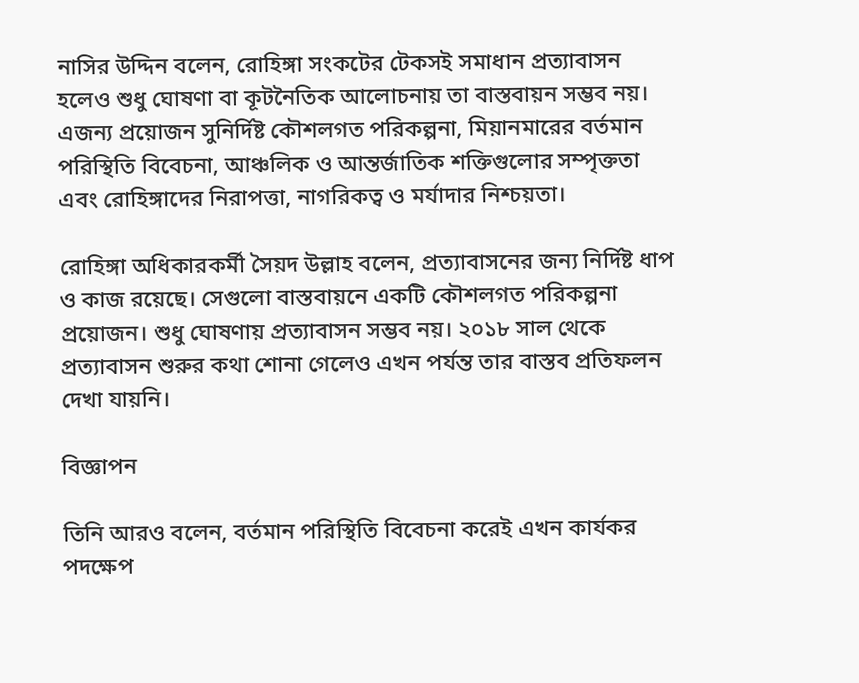নাসির উদ্দিন বলেন, রোহিঙ্গা সংকটের টেকসই সমাধান প্রত্যাবাসন হলেও শুধু ঘোষণা বা কূটনৈতিক আলোচনায় তা বাস্তবায়ন সম্ভব নয়। এজন্য প্রয়োজন সুনির্দিষ্ট কৌশলগত পরিকল্পনা, মিয়ানমারের বর্তমান পরিস্থিতি বিবেচনা, আঞ্চলিক ও আন্তর্জাতিক শক্তিগুলোর সম্পৃক্ততা এবং রোহিঙ্গাদের নিরাপত্তা, নাগরিকত্ব ও মর্যাদার নিশ্চয়তা।

রোহিঙ্গা অধিকারকর্মী সৈয়দ উল্লাহ বলেন, প্রত্যাবাসনের জন্য নির্দিষ্ট ধাপ ও কাজ রয়েছে। সেগুলো বাস্তবায়নে একটি কৌশলগত পরিকল্পনা প্রয়োজন। শুধু ঘোষণায় প্রত্যাবাসন সম্ভব নয়। ২০১৮ সাল থেকে প্রত্যাবাসন শুরুর কথা শোনা গেলেও এখন পর্যন্ত তার বাস্তব প্রতিফলন দেখা যায়নি।

বিজ্ঞাপন

তিনি আরও বলেন, বর্তমান পরিস্থিতি বিবেচনা করেই এখন কার্যকর পদক্ষেপ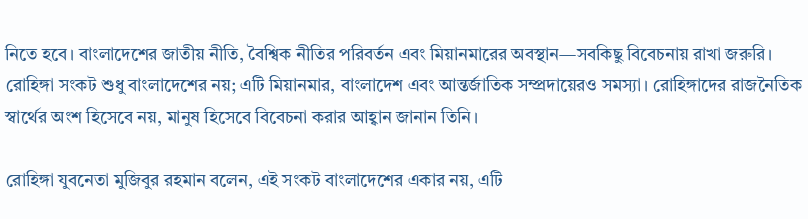নিতে হবে। বাংলাদেশের জাতীয় নীতি, বৈশ্বিক নীতির পরিবর্তন এবং মিয়ানমারের অবস্থান—সবকিছু বিবেচনায় রাখা জরুরি। রোহিঙ্গা সংকট শুধু বাংলাদেশের নয়; এটি মিয়ানমার, বাংলাদেশ এবং আন্তর্জাতিক সম্প্রদায়েরও সমস্যা। রোহিঙ্গাদের রাজনৈতিক স্বার্থের অংশ হিসেবে নয়, মানুষ হিসেবে বিবেচনা করার আহ্বান জানান তিনি।

রোহিঙ্গা যুবনেতা মুজিবুর রহমান বলেন, এই সংকট বাংলাদেশের একার নয়, এটি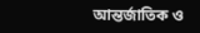আন্তর্জাতিক ও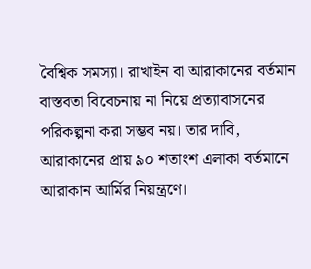বৈশ্বিক সমস্যা। রাখাইন বা আরাকানের বর্তমান বাস্তবতা বিবেচনায় না নিয়ে প্রত্যাবাসনের পরিকল্পনা করা সম্ভব নয়। তার দাবি, আরাকানের প্রায় ৯০ শতাংশ এলাকা বর্তমানে আরাকান আর্মির নিয়ন্ত্রণে।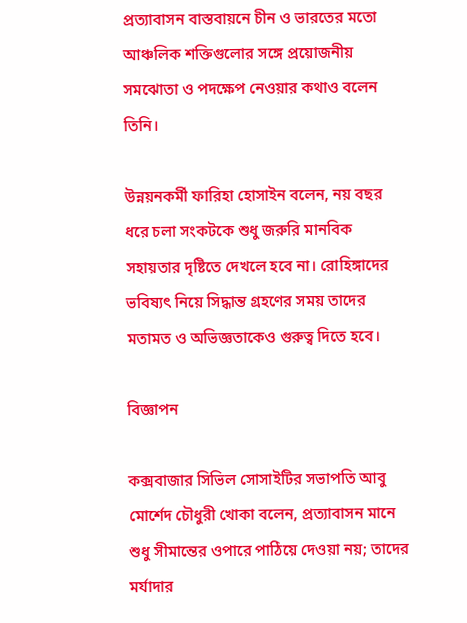প্রত্যাবাসন বাস্তবায়নে চীন ও ভারতের মতো আঞ্চলিক শক্তিগুলোর সঙ্গে প্রয়োজনীয় সমঝোতা ও পদক্ষেপ নেওয়ার কথাও বলেন তিনি।

উন্নয়নকর্মী ফারিহা হোসাইন বলেন, নয় বছর ধরে চলা সংকটকে শুধু জরুরি মানবিক সহায়তার দৃষ্টিতে দেখলে হবে না। রোহিঙ্গাদের ভবিষ্যৎ নিয়ে সিদ্ধান্ত গ্রহণের সময় তাদের মতামত ও অভিজ্ঞতাকেও গুরুত্ব দিতে হবে।

বিজ্ঞাপন

কক্সবাজার সিভিল সোসাইটির সভাপতি আবু মোর্শেদ চৌধুরী খোকা বলেন, প্রত্যাবাসন মানে শুধু সীমান্তের ওপারে পাঠিয়ে দেওয়া নয়; তাদের মর্যাদার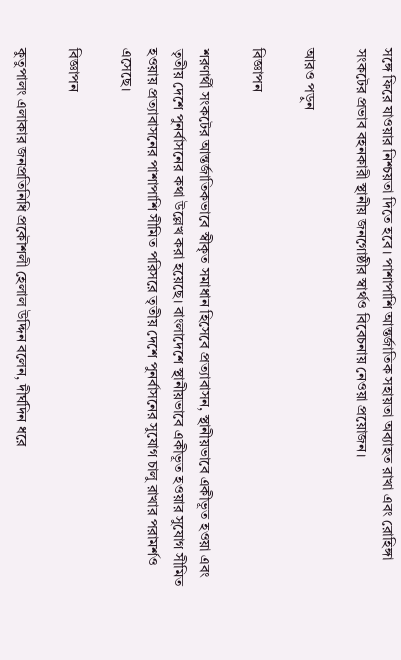সঙ্গে ফিরে যাওয়ার নিশ্চয়তা দিতে হবে। পাশাপাশি আন্তর্জাতিক সহায়তা অব্যাহত রাখা এবং রোহিঙ্গা সংকটের প্রভাব বহনকারী স্থানীয় জনগোষ্ঠীর স্বার্থও বিবেচনায় নেওয়া প্রয়োজন।

আরও পড়ুন

বিজ্ঞাপন

শরণার্থী সংকটের আন্তর্জাতিকভাবে স্বীকৃত সমাধান হিসেবে প্রত্যাবাসন, স্থানীয়ভাবে একীভূত হওয়া এবং তৃতীয় দেশে পুনর্বাসনের কথা উল্লেখ করা হয়েছে। বাংলাদেশে স্থানীয়ভাবে একীভূত হওয়ার সুযোগ সীমিত হওয়ায় প্রত্যাবাসনের পাশাপাশি সীমিত পরিসরে তৃতীয় দেশে পুনর্বাসনের সুযোগ চালু রাখার পরামর্শও এসেছে।

বিজ্ঞাপন

কুতুপালং এলাকার জনপ্রতিনিধি প্রকৌশলী হেলাল উদ্দিন বলেন, দীর্ঘদিন ধরে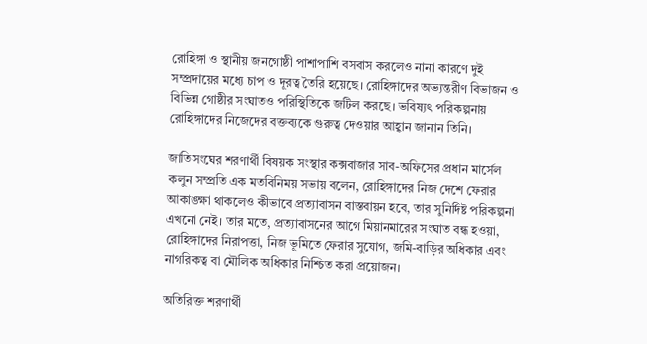রোহিঙ্গা ও স্থানীয় জনগোষ্ঠী পাশাপাশি বসবাস করলেও নানা কারণে দুই সম্প্রদায়ের মধ্যে চাপ ও দূরত্ব তৈরি হয়েছে। রোহিঙ্গাদের অভ্যন্তরীণ বিভাজন ও বিভিন্ন গোষ্ঠীর সংঘাতও পরিস্থিতিকে জটিল করছে। ভবিষ্যৎ পরিকল্পনায় রোহিঙ্গাদের নিজেদের বক্তব্যকে গুরুত্ব দেওয়ার আহ্বান জানান তিনি।

জাতিসংঘের শরণার্থী বিষয়ক সংস্থার কক্সবাজার সাব-অফিসের প্রধান মার্সেল কলুন সম্প্রতি এক মতবিনিময় সভায় বলেন, রোহিঙ্গাদের নিজ দেশে ফেরার আকাঙ্ক্ষা থাকলেও কীভাবে প্রত্যাবাসন বাস্তবায়ন হবে, তার সুনির্দিষ্ট পরিকল্পনা এখনো নেই। তার মতে, প্রত্যাবাসনের আগে মিয়ানমারের সংঘাত বন্ধ হওয়া, রোহিঙ্গাদের নিরাপত্তা, নিজ ভূমিতে ফেরার সুযোগ, জমি-বাড়ির অধিকার এবং নাগরিকত্ব বা মৌলিক অধিকার নিশ্চিত করা প্রয়োজন।

অতিরিক্ত শরণার্থী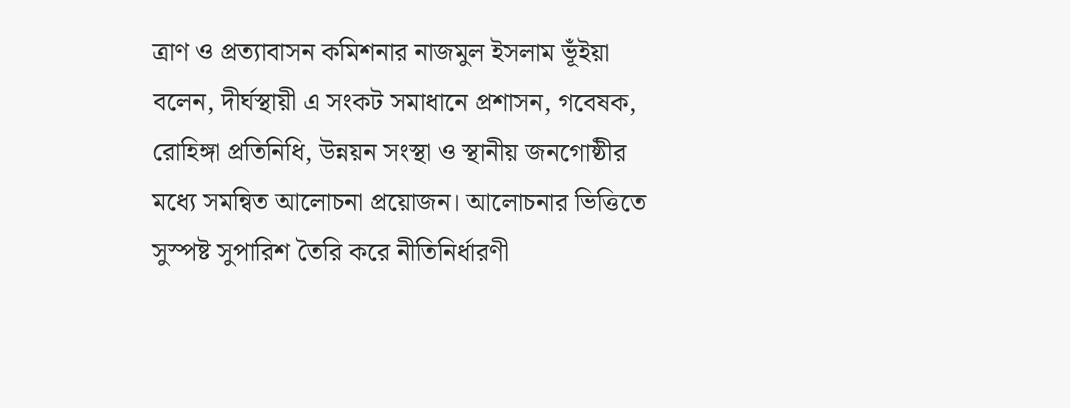ত্রাণ ও প্রত্যাবাসন কমিশনার নাজমুল ইসলাম ভূঁইয়া বলেন, দীর্ঘস্থায়ী এ সংকট সমাধানে প্রশাসন, গবেষক, রোহিঙ্গা প্রতিনিধি, উন্নয়ন সংস্থা ও স্থানীয় জনগোষ্ঠীর মধ্যে সমন্বিত আলোচনা প্রয়োজন। আলোচনার ভিত্তিতে সুস্পষ্ট সুপারিশ তৈরি করে নীতিনির্ধারণী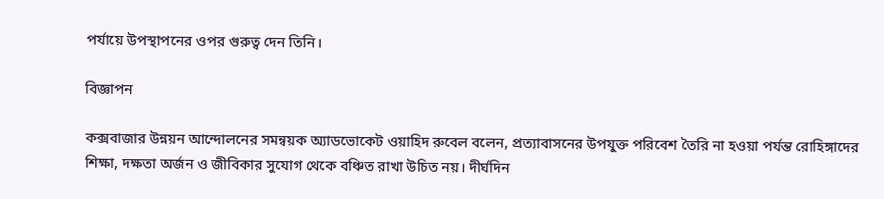পর্যায়ে উপস্থাপনের ওপর গুরুত্ব দেন তিনি।

বিজ্ঞাপন

কক্সবাজার উন্নয়ন আন্দোলনের সমন্বয়ক অ্যাডভোকেট ওয়াহিদ রুবেল বলেন, প্রত্যাবাসনের উপযুক্ত পরিবেশ তৈরি না হওয়া পর্যন্ত রোহিঙ্গাদের শিক্ষা, দক্ষতা অর্জন ও জীবিকার সুযোগ থেকে বঞ্চিত রাখা উচিত নয়। দীর্ঘদিন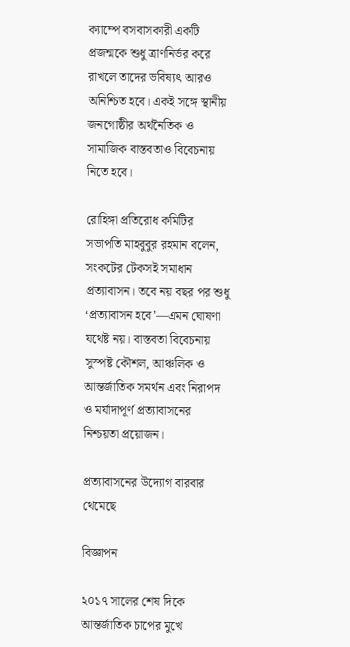ক্যাম্পে বসবাসকারী একটি প্রজন্মকে শুধু ত্রাণনির্ভর করে রাখলে তাদের ভবিষ্যৎ আরও অনিশ্চিত হবে। একই সঙ্গে স্থানীয় জনগোষ্ঠীর অর্থনৈতিক ও সামাজিক বাস্তবতাও বিবেচনায় নিতে হবে।

রোহিঙ্গা প্রতিরোধ কমিটির সভাপতি মাহবুবুর রহমান বলেন, সংকটের টেকসই সমাধান প্রত্যাবাসন। তবে নয় বছর পর শুধু ‘প্রত্যাবাসন হবে’—এমন ঘোষণা যথেষ্ট নয়। বাস্তবতা বিবেচনায় সুস্পষ্ট কৌশল, আঞ্চলিক ও আন্তর্জাতিক সমর্থন এবং নিরাপদ ও মর্যাদাপূর্ণ প্রত্যাবাসনের নিশ্চয়তা প্রয়োজন।

প্রত্যাবাসনের উদ্যোগ বারবার থেমেছে

বিজ্ঞাপন

২০১৭ সালের শেষ দিকে আন্তর্জাতিক চাপের মুখে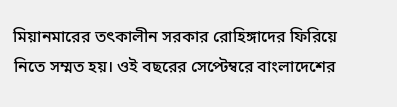মিয়ানমারের তৎকালীন সরকার রোহিঙ্গাদের ফিরিয়ে নিতে সম্মত হয়। ওই বছরের সেপ্টেম্বরে বাংলাদেশের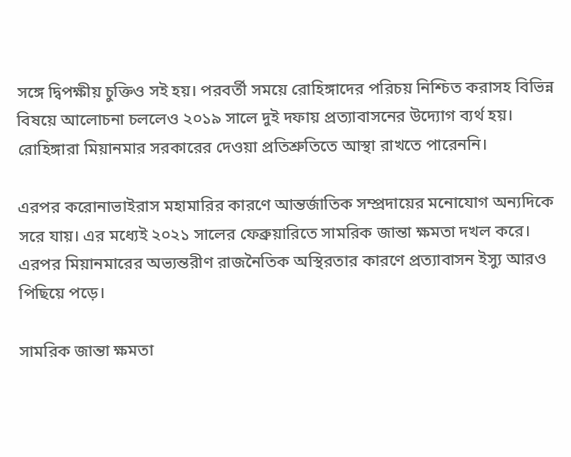সঙ্গে দ্বিপক্ষীয় চুক্তিও সই হয়। পরবর্তী সময়ে রোহিঙ্গাদের পরিচয় নিশ্চিত করাসহ বিভিন্ন বিষয়ে আলোচনা চললেও ২০১৯ সালে দুই দফায় প্রত্যাবাসনের উদ্যোগ ব্যর্থ হয়। রোহিঙ্গারা মিয়ানমার সরকারের দেওয়া প্রতিশ্রুতিতে আস্থা রাখতে পারেননি।

এরপর করোনাভাইরাস মহামারির কারণে আন্তর্জাতিক সম্প্রদায়ের মনোযোগ অন্যদিকে সরে যায়। এর মধ্যেই ২০২১ সালের ফেব্রুয়ারিতে সামরিক জান্তা ক্ষমতা দখল করে। এরপর মিয়ানমারের অভ্যন্তরীণ রাজনৈতিক অস্থিরতার কারণে প্রত্যাবাসন ইস্যু আরও পিছিয়ে পড়ে।

সামরিক জান্তা ক্ষমতা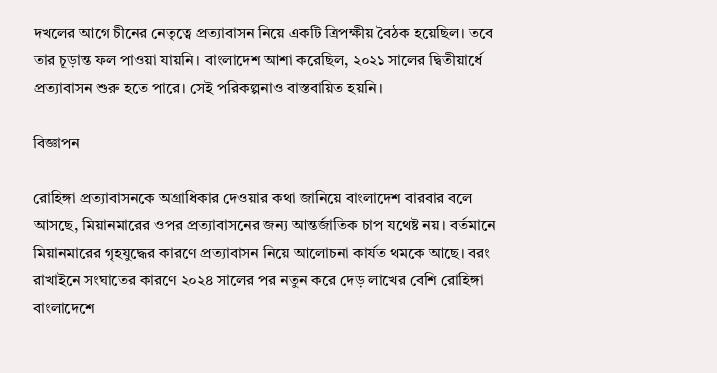দখলের আগে চীনের নেতৃত্বে প্রত্যাবাসন নিয়ে একটি ত্রিপক্ষীয় বৈঠক হয়েছিল। তবে তার চূড়ান্ত ফল পাওয়া যায়নি। বাংলাদেশ আশা করেছিল, ২০২১ সালের দ্বিতীয়ার্ধে প্রত্যাবাসন শুরু হতে পারে। সেই পরিকল্পনাও বাস্তবায়িত হয়নি।

বিজ্ঞাপন

রোহিঙ্গা প্রত্যাবাসনকে অগ্রাধিকার দেওয়ার কথা জানিয়ে বাংলাদেশ বারবার বলে আসছে, মিয়ানমারের ওপর প্রত্যাবাসনের জন্য আন্তর্জাতিক চাপ যথেষ্ট নয়। বর্তমানে মিয়ানমারের গৃহযুদ্ধের কারণে প্রত্যাবাসন নিয়ে আলোচনা কার্যত থমকে আছে। বরং রাখাইনে সংঘাতের কারণে ২০২৪ সালের পর নতুন করে দেড় লাখের বেশি রোহিঙ্গা বাংলাদেশে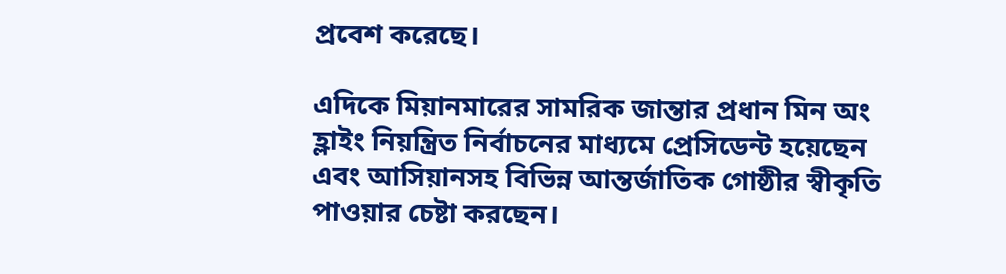প্রবেশ করেছে।

এদিকে মিয়ানমারের সামরিক জান্তার প্রধান মিন অং হ্লাইং নিয়ন্ত্রিত নির্বাচনের মাধ্যমে প্রেসিডেন্ট হয়েছেন এবং আসিয়ানসহ বিভিন্ন আন্তর্জাতিক গোষ্ঠীর স্বীকৃতি পাওয়ার চেষ্টা করছেন।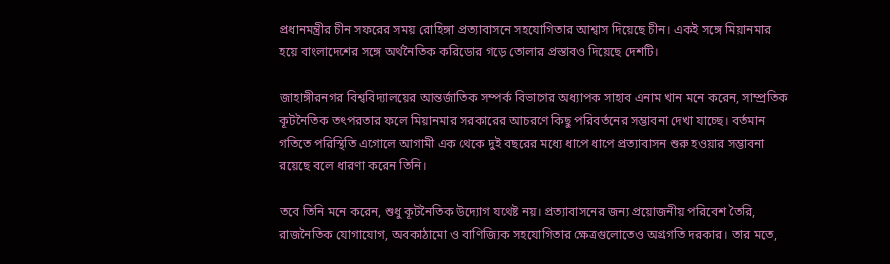প্রধানমন্ত্রীর চীন সফরের সময় রোহিঙ্গা প্রত্যাবাসনে সহযোগিতার আশ্বাস দিয়েছে চীন। একই সঙ্গে মিয়ানমার হয়ে বাংলাদেশের সঙ্গে অর্থনৈতিক করিডোর গড়ে তোলার প্রস্তাবও দিয়েছে দেশটি।

জাহাঙ্গীরনগর বিশ্ববিদ্যালয়ের আন্তর্জাতিক সম্পর্ক বিভাগের অধ্যাপক সাহাব এনাম খান মনে করেন, সাম্প্রতিক কূটনৈতিক তৎপরতার ফলে মিয়ানমার সরকারের আচরণে কিছু পরিবর্তনের সম্ভাবনা দেখা যাচ্ছে। বর্তমান গতিতে পরিস্থিতি এগোলে আগামী এক থেকে দুই বছরের মধ্যে ধাপে ধাপে প্রত্যাবাসন শুরু হওয়ার সম্ভাবনা রয়েছে বলে ধারণা করেন তিনি।

তবে তিনি মনে করেন, শুধু কূটনৈতিক উদ্যোগ যথেষ্ট নয়। প্রত্যাবাসনের জন্য প্রয়োজনীয় পরিবেশ তৈরি, রাজনৈতিক যোগাযোগ, অবকাঠামো ও বাণিজ্যিক সহযোগিতার ক্ষেত্রগুলোতেও অগ্রগতি দরকার। তার মতে,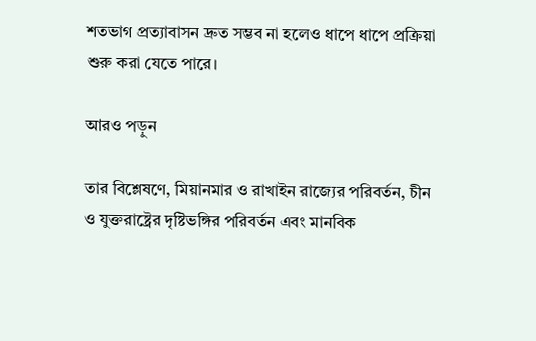শতভাগ প্রত্যাবাসন দ্রুত সম্ভব না হলেও ধাপে ধাপে প্রক্রিয়া শুরু করা যেতে পারে।

আরও পড়ুন

তার বিশ্লেষণে, মিয়ানমার ও রাখাইন রাজ্যের পরিবর্তন, চীন ও যুক্তরাষ্ট্রের দৃষ্টিভঙ্গির পরিবর্তন এবং মানবিক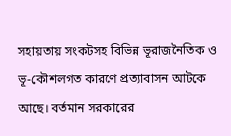সহায়তায় সংকটসহ বিভিন্ন ভূরাজনৈতিক ও ভূ-কৌশলগত কারণে প্রত্যাবাসন আটকে আছে। বর্তমান সরকারের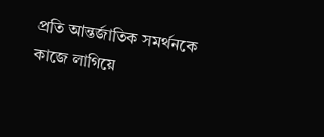প্রতি আন্তর্জাতিক সমর্থনকে কাজে লাগিয়ে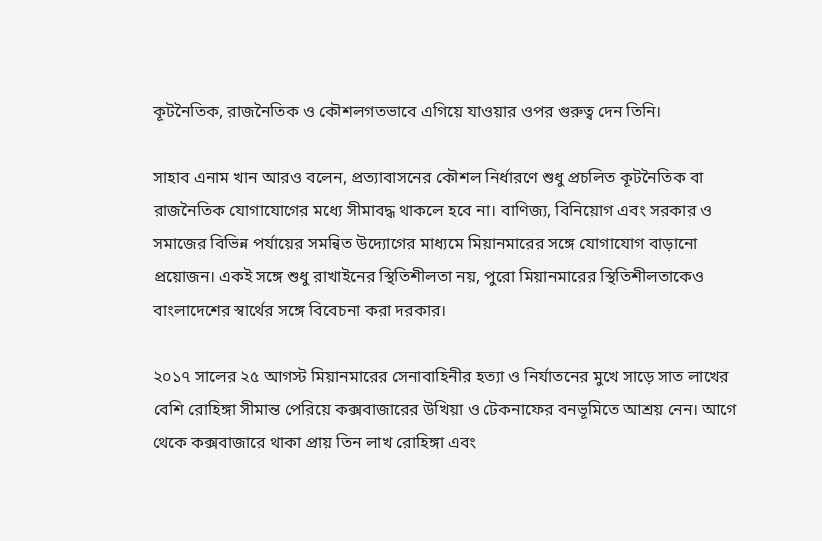কূটনৈতিক, রাজনৈতিক ও কৌশলগতভাবে এগিয়ে যাওয়ার ওপর গুরুত্ব দেন তিনি।

সাহাব এনাম খান আরও বলেন, প্রত্যাবাসনের কৌশল নির্ধারণে শুধু প্রচলিত কূটনৈতিক বা রাজনৈতিক যোগাযোগের মধ্যে সীমাবদ্ধ থাকলে হবে না। বাণিজ্য, বিনিয়োগ এবং সরকার ও সমাজের বিভিন্ন পর্যায়ের সমন্বিত উদ্যোগের মাধ্যমে মিয়ানমারের সঙ্গে যোগাযোগ বাড়ানো প্রয়োজন। একই সঙ্গে শুধু রাখাইনের স্থিতিশীলতা নয়, পুরো মিয়ানমারের স্থিতিশীলতাকেও বাংলাদেশের স্বার্থের সঙ্গে বিবেচনা করা দরকার।

২০১৭ সালের ২৫ আগস্ট মিয়ানমারের সেনাবাহিনীর হত্যা ও নির্যাতনের মুখে সাড়ে সাত লাখের বেশি রোহিঙ্গা সীমান্ত পেরিয়ে কক্সবাজারের উখিয়া ও টেকনাফের বনভূমিতে আশ্রয় নেন। আগে থেকে কক্সবাজারে থাকা প্রায় তিন লাখ রোহিঙ্গা এবং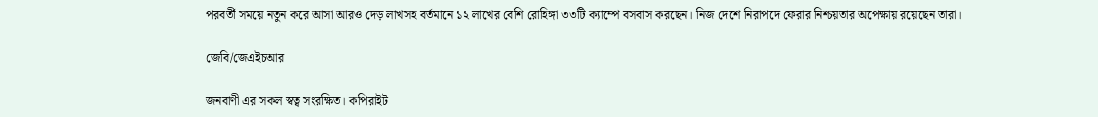পরবর্তী সময়ে নতুন করে আসা আরও দেড় লাখসহ বর্তমানে ১২ লাখের বেশি রোহিঙ্গা ৩৩টি ক্যাম্পে বসবাস করছেন। নিজ দেশে নিরাপদে ফেরার নিশ্চয়তার অপেক্ষায় রয়েছেন তারা।

জেবি/জেএইচআর

জনবাণী এর সকল স্বত্ব সংরক্ষিত। কপিরাইট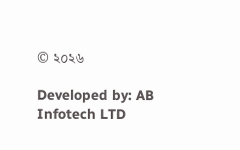© ২০২৬

Developed by: AB Infotech LTD